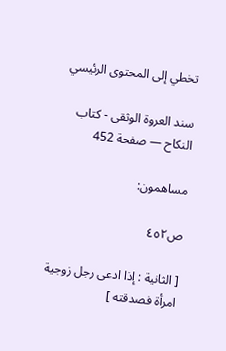تخطي إلى المحتوى الرئيسي

سند العروة الوثقى - كتاب النكاح — صفحة 452

مساهمون:

ص٤٥٢

[ الثانية : إذا ادعى رجل زوجية امرأة فصدقته ]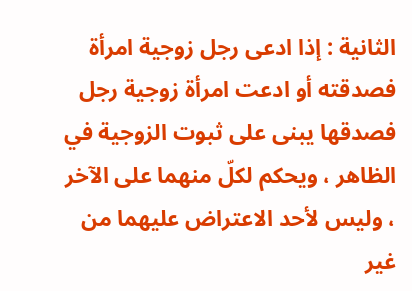الثانية : إذا ادعى رجل زوجية امرأة فصدقته أو ادعت امرأة زوجية رجل فصدقها يبنى على ثبوت الزوجية في الظاهر ، ويحكم لكلّ منهما على الآخر ، وليس لأحد الاعتراض عليهما من غير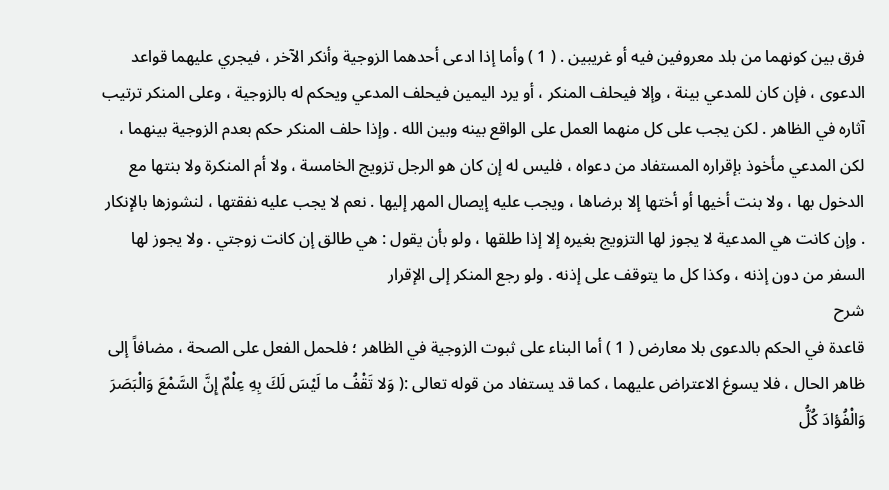فرق بين كونهما من بلد معروفين فيه أو غريبين . ( 1 ) وأما إذا ادعى أحدهما الزوجية وأنكر الآخر ، فيجري عليهما قواعد الدعوى ، فإن كان للمدعي بينة ، وإلا فيحلف المنكر ، أو يرد اليمين فيحلف المدعي ويحكم له بالزوجية ، وعلى المنكر ترتيب آثاره في الظاهر . لكن يجب على كل منهما العمل على الواقع بينه وبين الله . وإذا حلف المنكر حكم بعدم الزوجية بينهما ، لكن المدعي مأخوذ بإقراره المستفاد من دعواه ، فليس له إن كان هو الرجل تزويج الخامسة ، ولا أم المنكرة ولا بنتها مع الدخول بها ، ولا بنت أخيها أو أختها إلا برضاها ، ويجب عليه إيصال المهر إليها . نعم لا يجب عليه نفقتها ، لنشوزها بالإنكار . وإن كانت هي المدعية لا يجوز لها التزويج بغيره إلا إذا طلقها ، ولو بأن يقول : هي طالق إن كانت زوجتي . ولا يجوز لها السفر من دون إذنه ، وكذا كل ما يتوقف على إذنه . ولو رجع المنكر إلى الإقرار
شرح
قاعدة في الحكم بالدعوى بلا معارض ( 1 ) أما البناء على ثبوت الزوجية في الظاهر ؛ فلحمل الفعل على الصحة ، مضافاً إلى ظاهر الحال ، فلا يسوغ الاعتراض عليهما ، كما قد يستفاد من قوله تعالى :( وَلا تَقْفُ ما لَيْسَ لَكَ بِهِ عِلْمٌ إِنَّ السَّمْعَ وَالْبَصَرَ وَالْفُؤادَ كُلُّ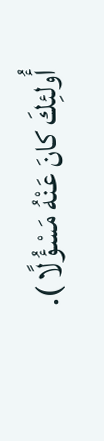أُولئِكَ كانَ عَنْهُ مَسْؤُلًا ).